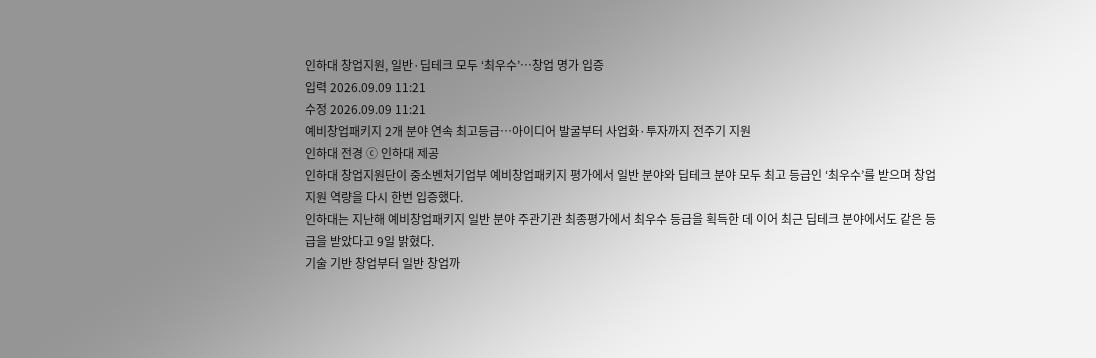인하대 창업지원, 일반·딥테크 모두 ‘최우수’…창업 명가 입증
입력 2026.09.09 11:21
수정 2026.09.09 11:21
예비창업패키지 2개 분야 연속 최고등급…아이디어 발굴부터 사업화·투자까지 전주기 지원
인하대 전경 ⓒ 인하대 제공
인하대 창업지원단이 중소벤처기업부 예비창업패키지 평가에서 일반 분야와 딥테크 분야 모두 최고 등급인 ‘최우수’를 받으며 창업지원 역량을 다시 한번 입증했다.
인하대는 지난해 예비창업패키지 일반 분야 주관기관 최종평가에서 최우수 등급을 획득한 데 이어 최근 딥테크 분야에서도 같은 등급을 받았다고 9일 밝혔다.
기술 기반 창업부터 일반 창업까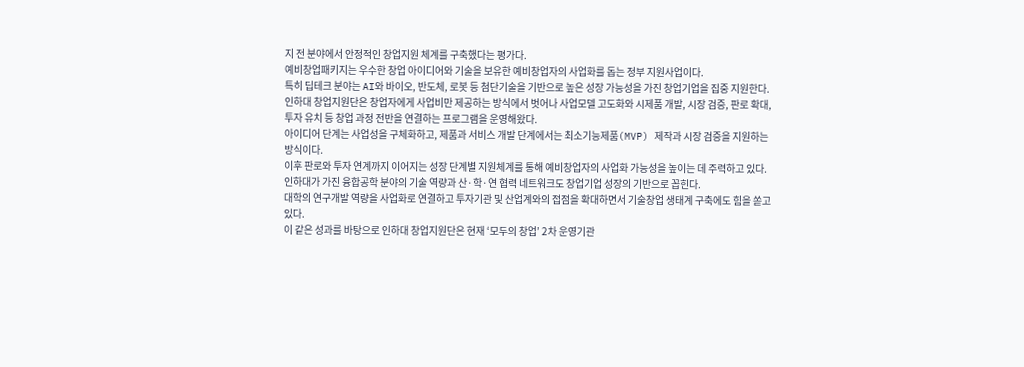지 전 분야에서 안정적인 창업지원 체계를 구축했다는 평가다.
예비창업패키지는 우수한 창업 아이디어와 기술을 보유한 예비창업자의 사업화를 돕는 정부 지원사업이다.
특히 딥테크 분야는 AI와 바이오, 반도체, 로봇 등 첨단기술을 기반으로 높은 성장 가능성을 가진 창업기업을 집중 지원한다.
인하대 창업지원단은 창업자에게 사업비만 제공하는 방식에서 벗어나 사업모델 고도화와 시제품 개발, 시장 검증, 판로 확대, 투자 유치 등 창업 과정 전반을 연결하는 프로그램을 운영해왔다.
아이디어 단계는 사업성을 구체화하고, 제품과 서비스 개발 단계에서는 최소기능제품(MVP) 제작과 시장 검증을 지원하는 방식이다.
이후 판로와 투자 연계까지 이어지는 성장 단계별 지원체계를 통해 예비창업자의 사업화 가능성을 높이는 데 주력하고 있다.
인하대가 가진 융합공학 분야의 기술 역량과 산·학·연 협력 네트워크도 창업기업 성장의 기반으로 꼽힌다.
대학의 연구개발 역량을 사업화로 연결하고 투자기관 및 산업계와의 접점을 확대하면서 기술창업 생태계 구축에도 힘을 쏟고 있다.
이 같은 성과를 바탕으로 인하대 창업지원단은 현재 ‘모두의 창업’ 2차 운영기관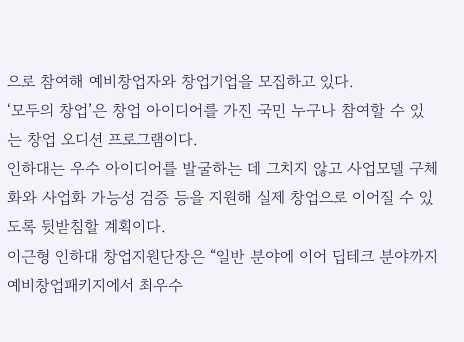으로 참여해 예비창업자와 창업기업을 모집하고 있다.
‘모두의 창업’은 창업 아이디어를 가진 국민 누구나 참여할 수 있는 창업 오디션 프로그램이다.
인하대는 우수 아이디어를 발굴하는 데 그치지 않고 사업모델 구체화와 사업화 가능성 검증 등을 지원해 실제 창업으로 이어질 수 있도록 뒷받침할 계획이다.
이근형 인하대 창업지원단장은 “일반 분야에 이어 딥테크 분야까지 예비창업패키지에서 최우수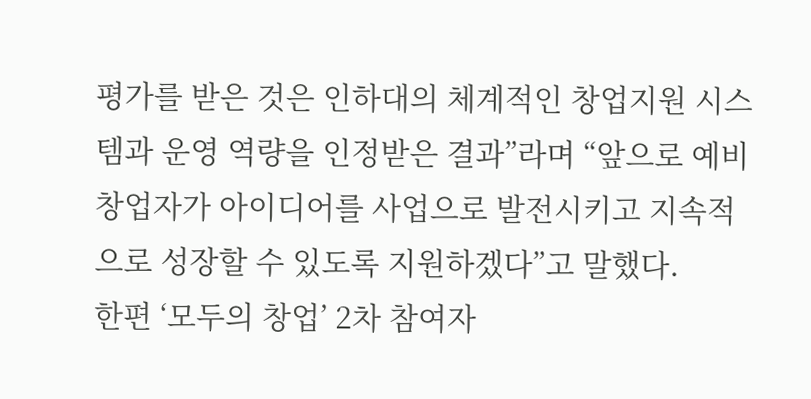평가를 받은 것은 인하대의 체계적인 창업지원 시스템과 운영 역량을 인정받은 결과”라며 “앞으로 예비창업자가 아이디어를 사업으로 발전시키고 지속적으로 성장할 수 있도록 지원하겠다”고 말했다.
한편 ‘모두의 창업’ 2차 참여자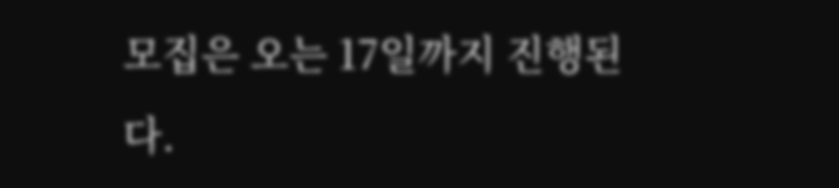모집은 오는 17일까지 진행된다.